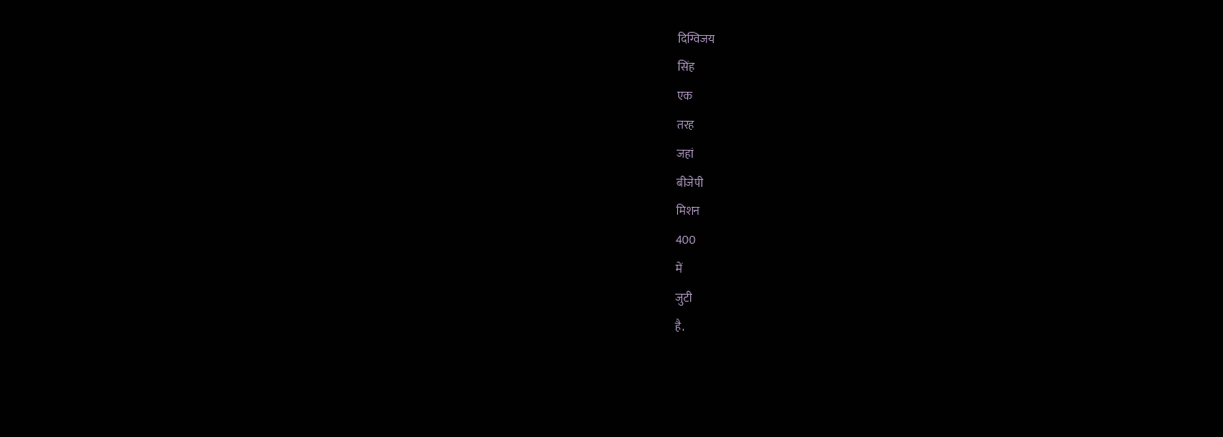दिग्विजय
सिंह
एक
तरह
जहां
बीजेपी
मिशन
400
में
जुटी
है.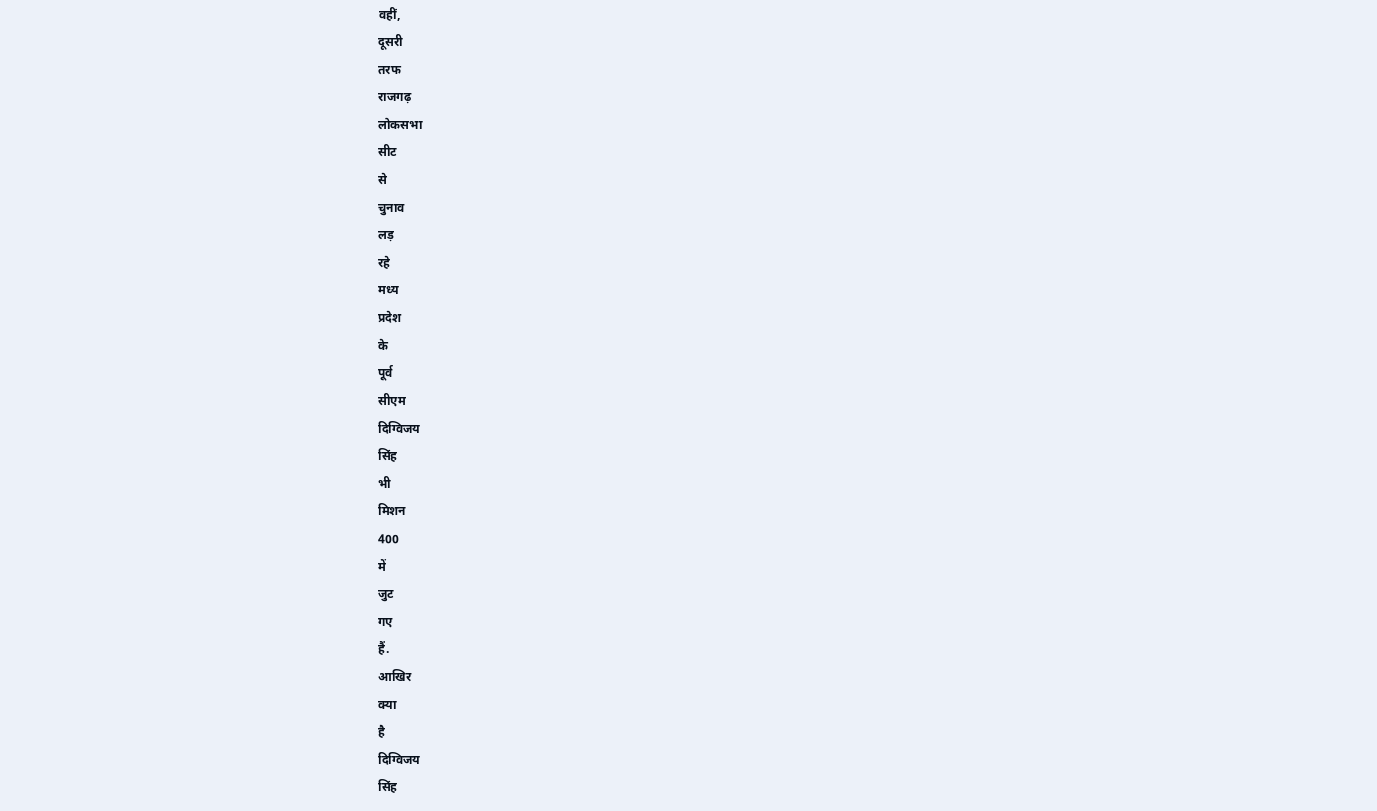वहीं,
दूसरी
तरफ
राजगढ़
लोकसभा
सीट
से
चुनाव
लड़
रहे
मध्य
प्रदेश
के
पूर्व
सीएम
दिग्विजय
सिंह
भी
मिशन
400
में
जुट
गए
हैं.
आखिर
क्या
है
दिग्विजय
सिंह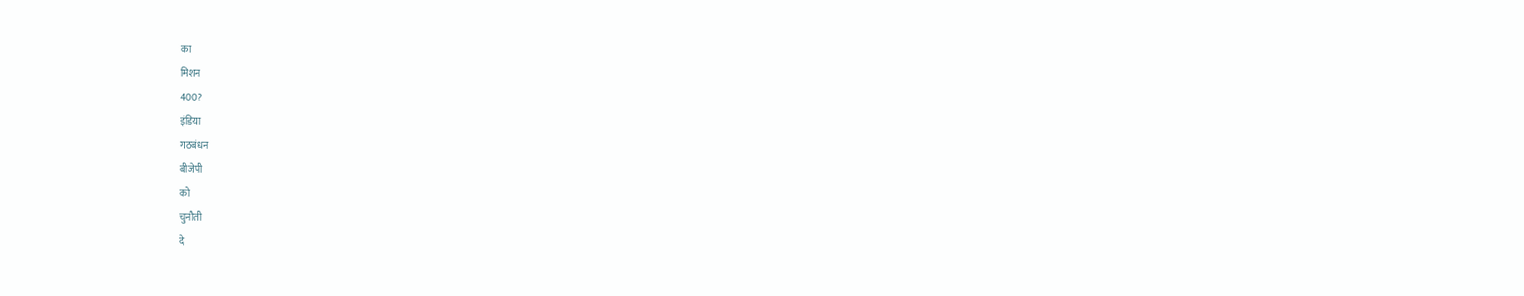का
मिशन
400?
इंडिया
गठबंधन
बीजेपी
को
चुनौती
दे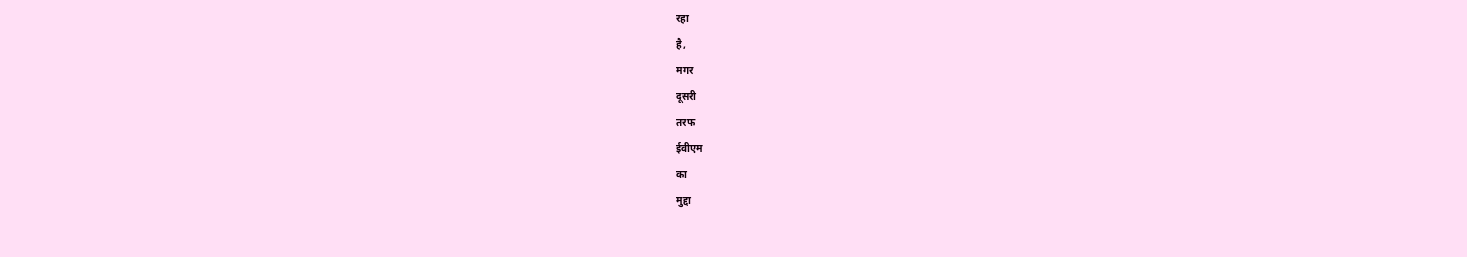रहा
है,
मगर
दूसरी
तरफ
ईवीएम
का
मुद्दा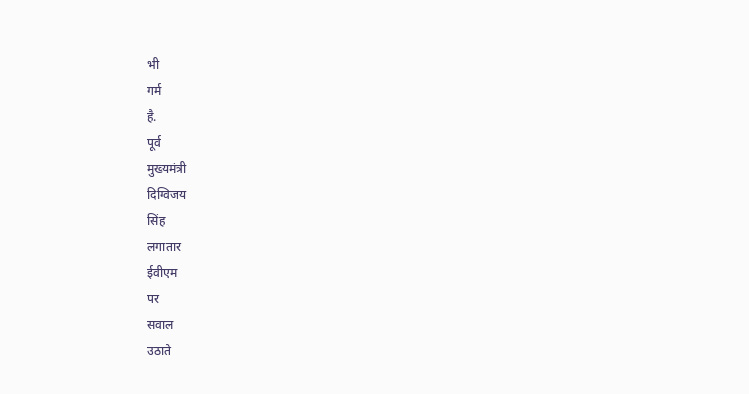भी
गर्म
है.
पूर्व
मुख्यमंत्री
दिग्विजय
सिंह
लगातार
ईवीएम
पर
सवाल
उठाते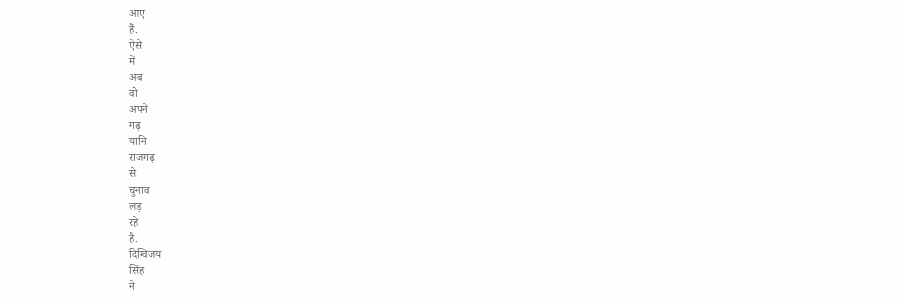आए
हैं.
ऐसे
में
अब
वो
अपने
गढ़
यानि
राजगढ़
से
चुनाव
लड़
रहे
है.
दिग्विजय
सिंह
ने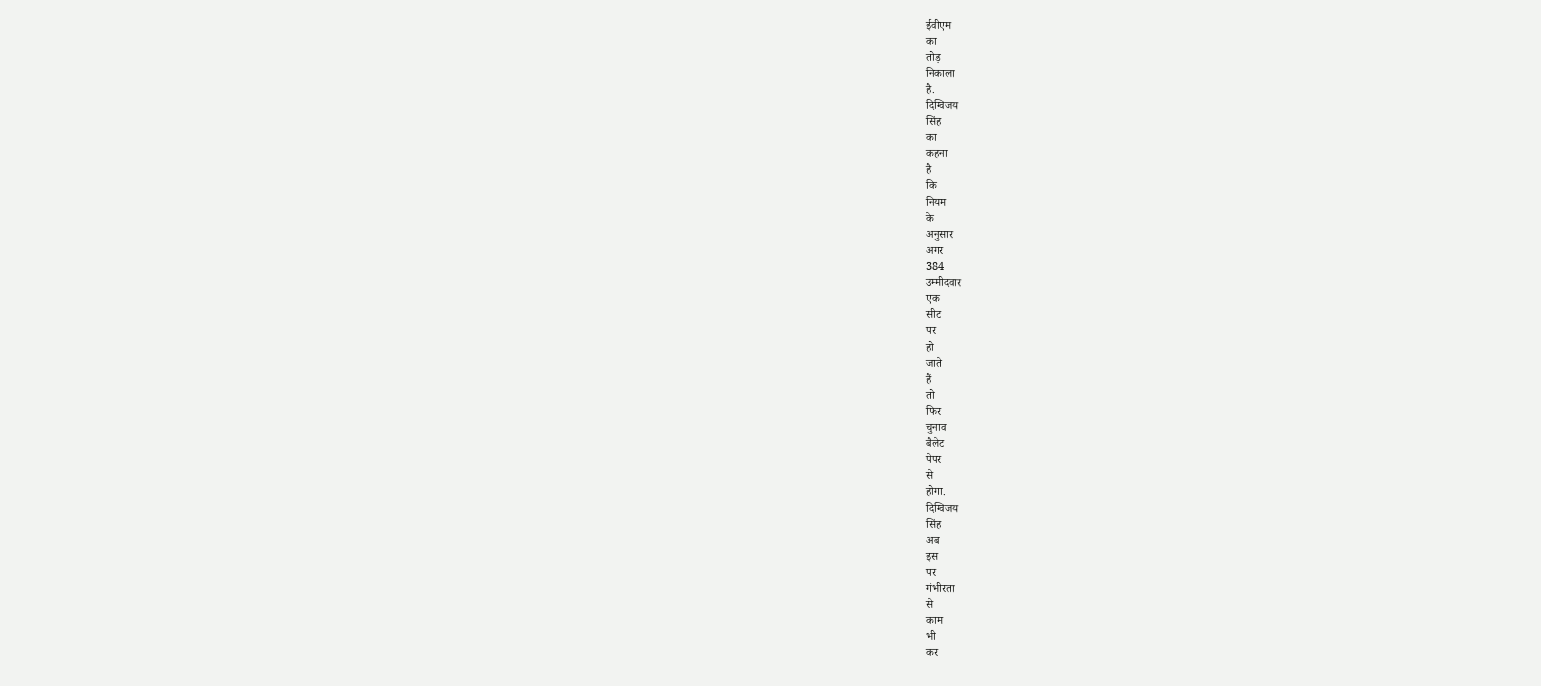ईवीएम
का
तोड़
निकाला
है.
दिग्विजय
सिंह
का
कहना
है
कि
नियम
के
अनुसार
अगर
384
उम्मीदवार
एक
सीट
पर
हो
जाते
हैं
तो
फिर
चुनाव
बैलेट
पेपर
से
होगा.
दिग्विजय
सिंह
अब
इस
पर
गंभीरता
से
काम
भी
कर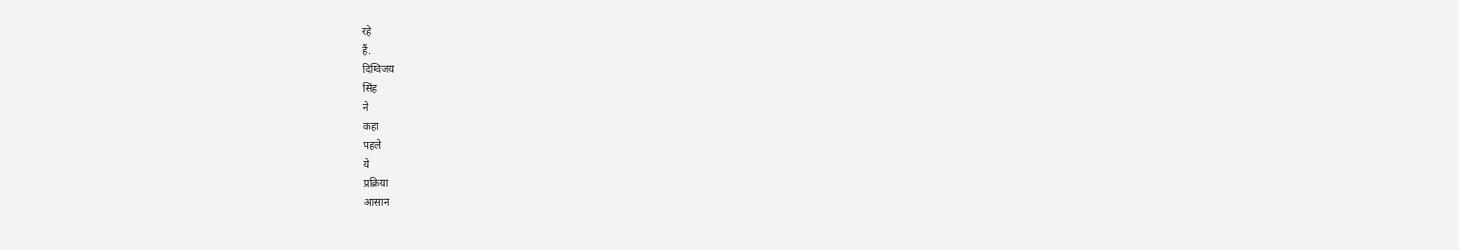रहे
हैं.
दिग्विजय
सिंह
ने
कहा
पहले
ये
प्रक्रिया
आसान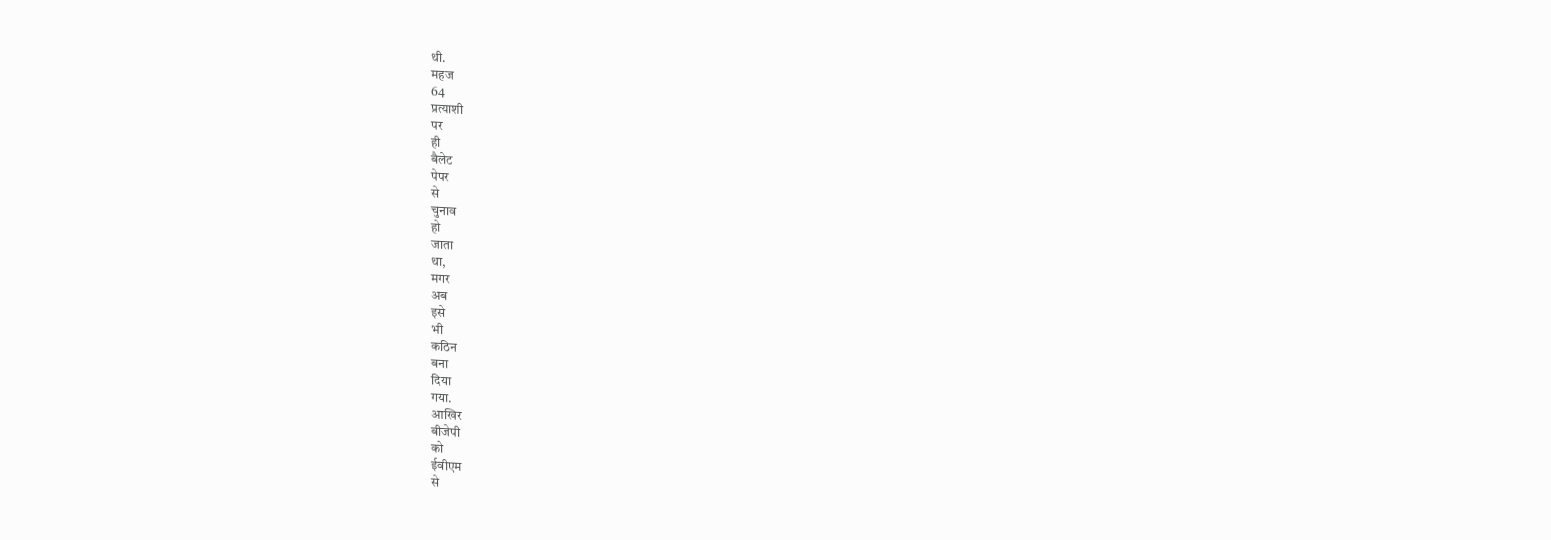थी.
महज
64
प्रत्याशी
पर
ही
बैलेट
पेपर
से
चुनाव
हो
जाता
था,
मगर
अब
इसे
भी
कठिन
बना
दिया
गया.
आखिर
बीजेपी
को
ईवीएम
से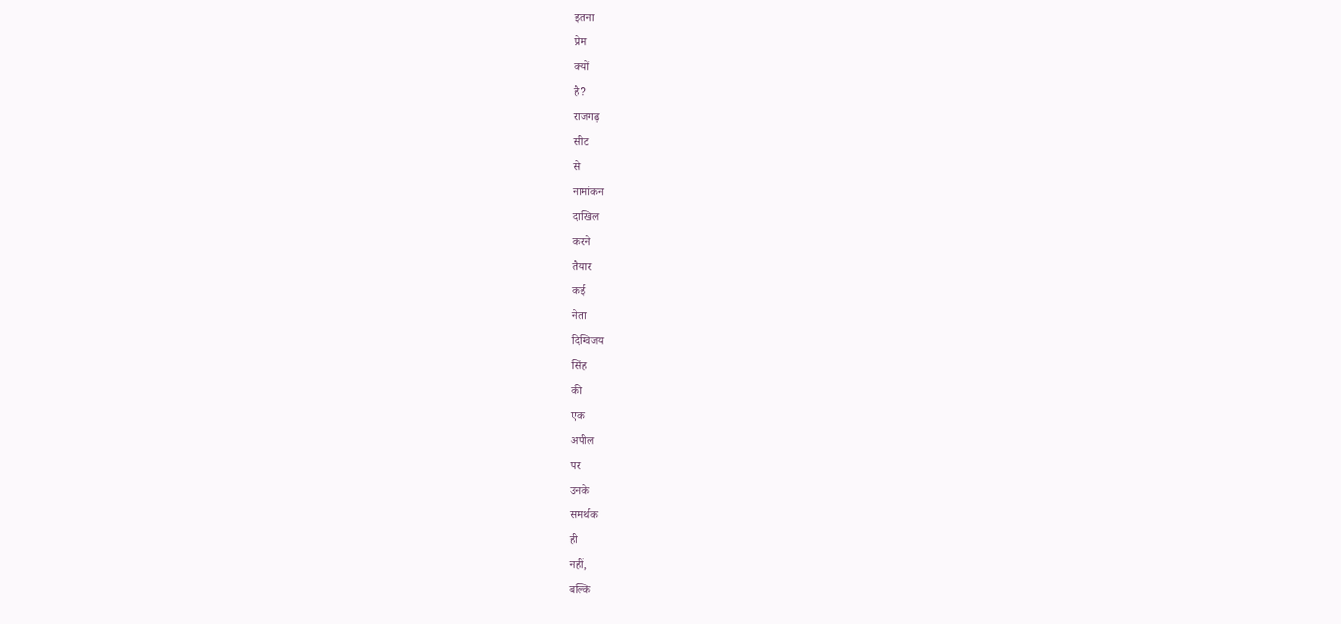इतना
प्रेम
क्यों
है?
राजगढ़
सीट
से
नामांकन
दाखिल
करने
तैयार
कई
नेता
दिग्विजय
सिंह
की
एक
अपील
पर
उनके
समर्थक
ही
नहीं,
बल्कि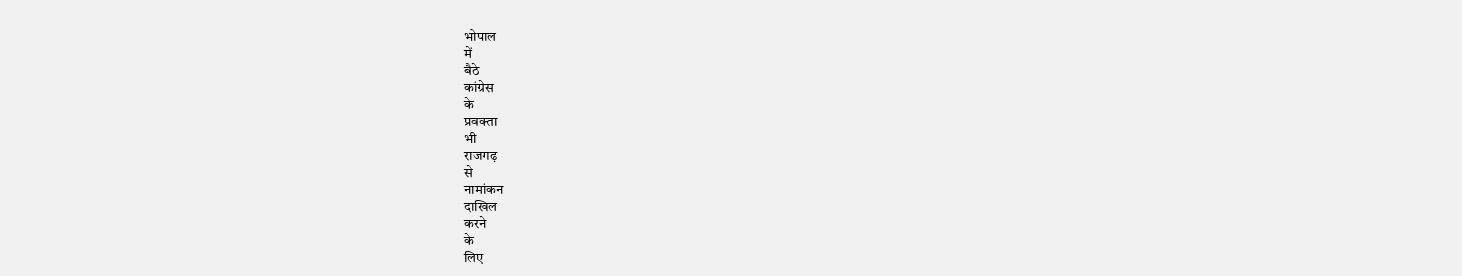भोपाल
में
बैठे
कांग्रेस
के
प्रवक्ता
भी
राजगढ़
से
नामांकन
दाखिल
करने
के
लिए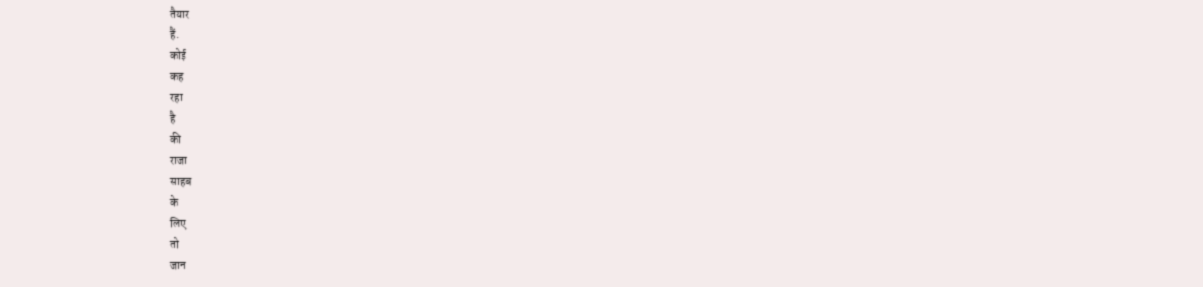तैयार
हैं.
कोई
कह
रहा
है
की
राजा
साहब
के
लिए
तो
जान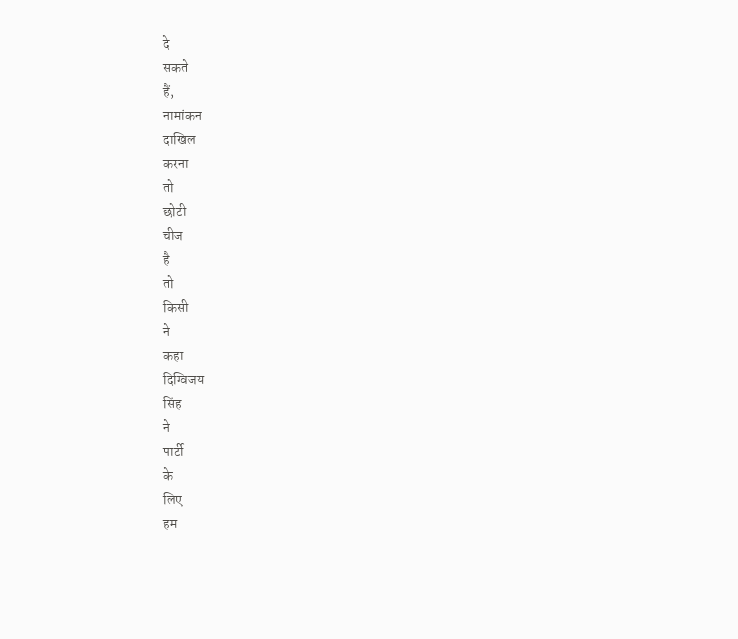दे
सकते
हैं,
नामांकन
दाखिल
करना
तो
छोटी
चीज
है
तो
किसी
ने
कहा
दिग्विजय
सिंह
ने
पार्टी
के
लिए
हम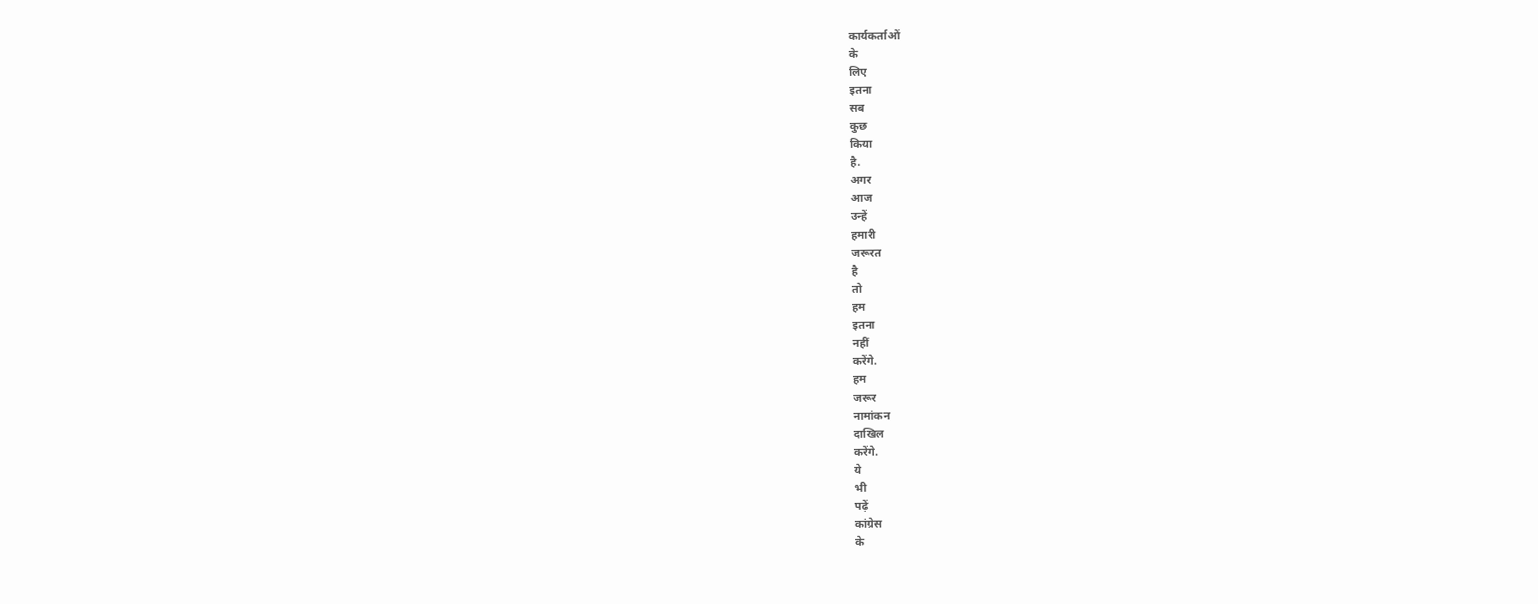कार्यकर्ताओं
के
लिए
इतना
सब
कुछ
किया
है.
अगर
आज
उन्हें
हमारी
जरूरत
है
तो
हम
इतना
नहीं
करेंगे.
हम
जरूर
नामांकन
दाखिल
करेंगे.
ये
भी
पढ़ें
कांग्रेस
के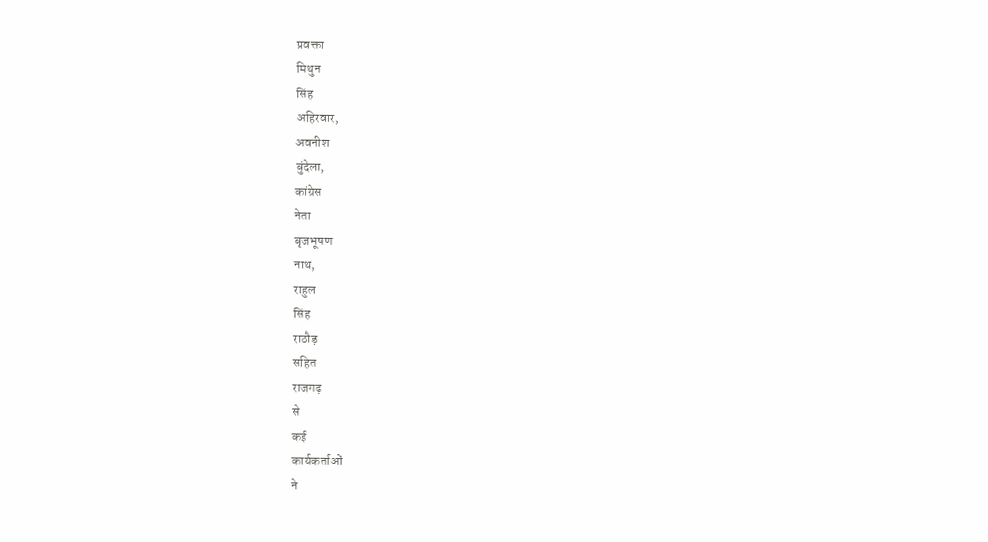प्रवक्ता
मिथुन
सिंह
अहिरवार,
अवनीश
बुंदेला,
कांग्रेस
नेता
बृजभूषण
नाथ,
राहुल
सिंह
राठौड़
सहित
राजगढ़
से
कई
कार्यकर्ताओं
ने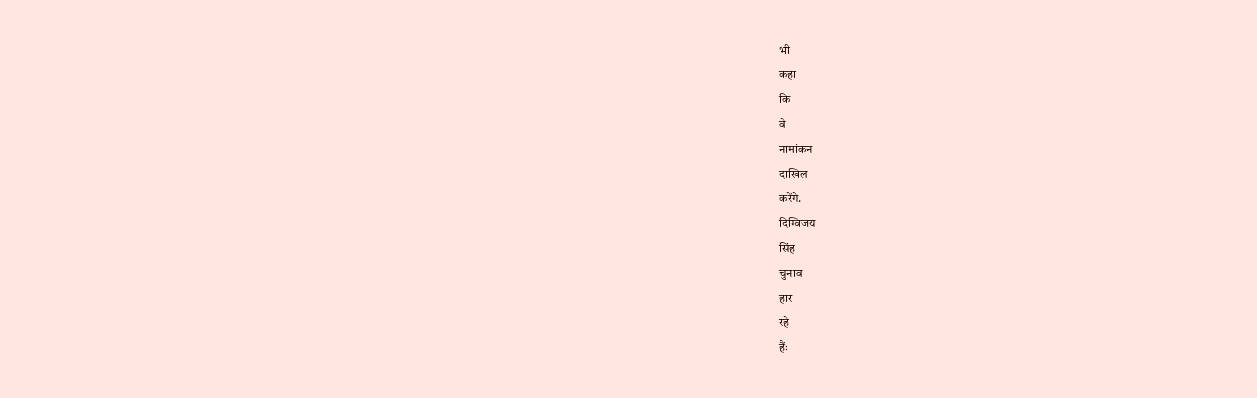भी
कहा
कि
वे
नामांकन
दाखिल
करेंगे.
दिग्विजय
सिंह
चुनाव
हार
रहे
हैंः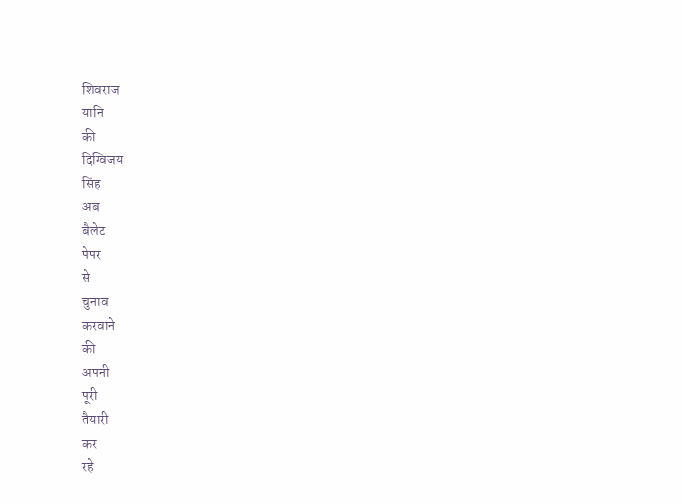शिवराज
यानि
की
दिग्विजय
सिंह
अब
बैलेट
पेपर
से
चुनाव
करवाने
की
अपनी
पूरी
तैयारी
कर
रहे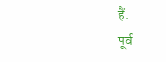हैं.
पूर्व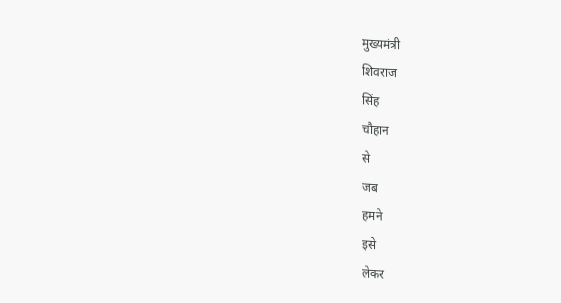मुख्यमंत्री
शिवराज
सिंह
चौहान
से
जब
हमने
इसे
लेकर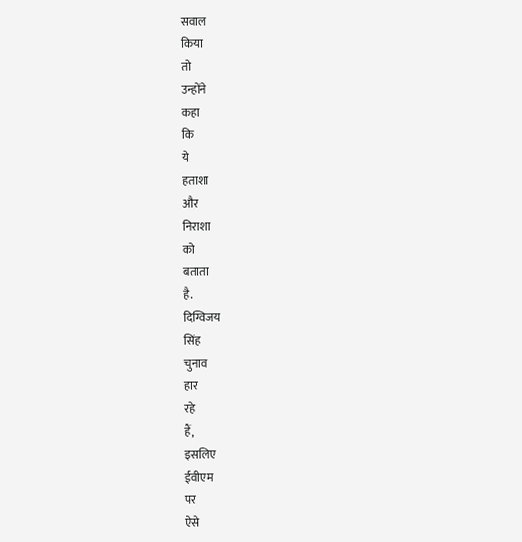सवाल
किया
तो
उन्होंने
कहा
कि
ये
हताशा
और
निराशा
को
बताता
है.
दिग्विजय
सिंह
चुनाव
हार
रहे
हैं,
इसलिए
ईवीएम
पर
ऐसे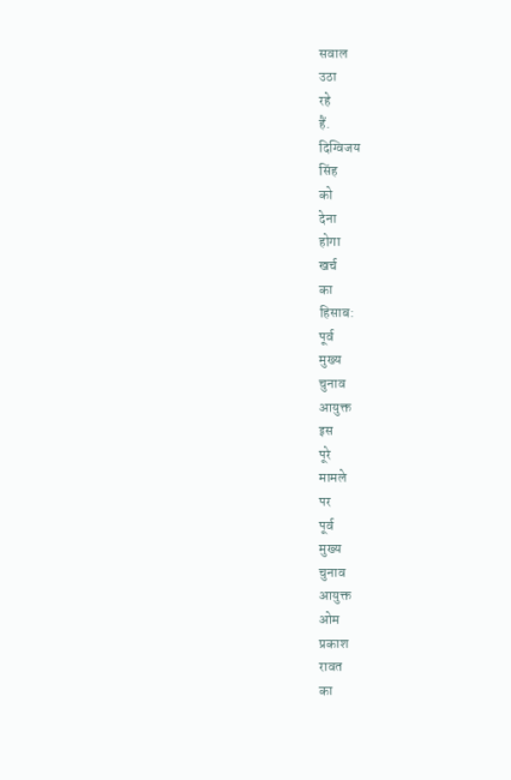सवाल
उठा
रहे
हैं.
दिग्विजय
सिंह
को
देना
होगा
खर्च
का
हिसाब:
पूर्व
मुख्य
चुनाव
आयुक्त
इस
पूरे
मामले
पर
पूर्व
मुख्य
चुनाव
आयुक्त
ओम
प्रकाश
रावत
का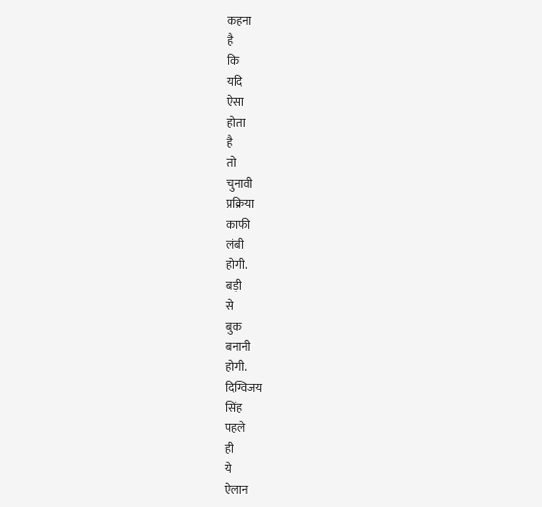कहना
है
कि
यदि
ऐसा
होता
है
तो
चुनावी
प्रक्रिया
काफी
लंबी
होगी.
बड़ी
से
बुक
बनानी
होगी.
दिग्विजय
सिंह
पहले
ही
ये
ऐलान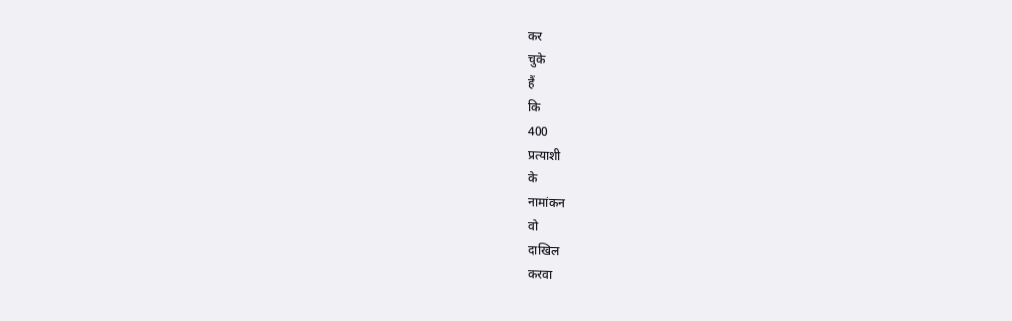कर
चुके
हैं
कि
400
प्रत्याशी
के
नामांकन
वो
दाखिल
करवा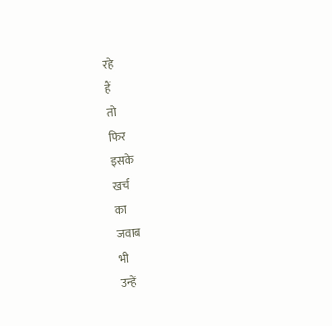रहे
हैं
तो
फिर
इसके
खर्च
का
जवाब
भी
उन्हें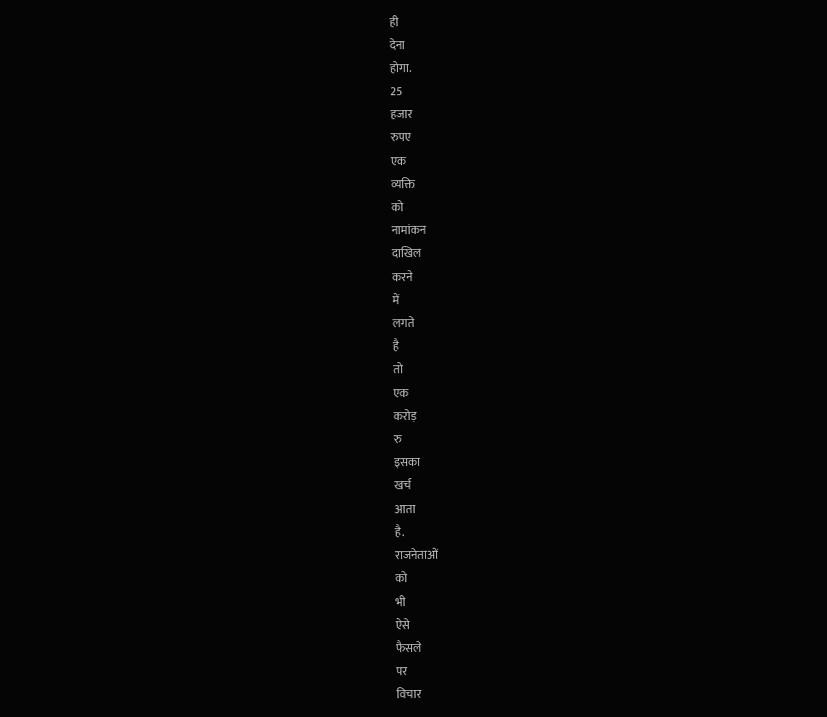ही
देना
होगा.
25
हजार
रुपए
एक
व्यक्ति
को
नामांकन
दाखिल
करने
में
लगते
है
तो
एक
करोड़
रु
इसका
खर्च
आता
है.
राजनेताओं
को
भी
ऐसे
फैसले
पर
विचार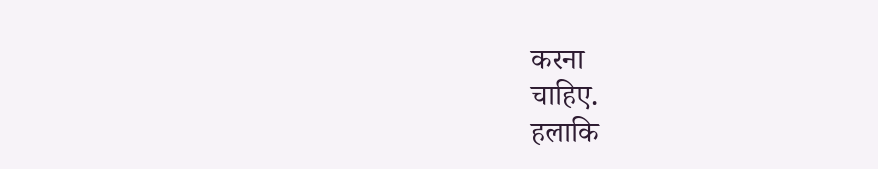करना
चाहिए.
हलाकि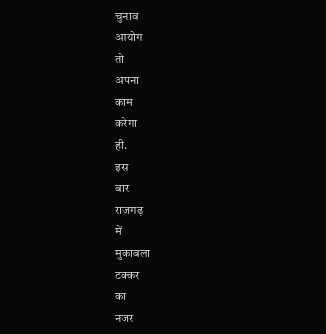चुनाव
आयोग
तो
अपना
काम
करेगा
ही.
इस
बार
राजगढ़
में
मुकाबला
टक्कर
का
नजर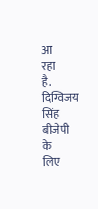आ
रहा
है.
दिग्विजय
सिंह
बीजेपी
के
लिए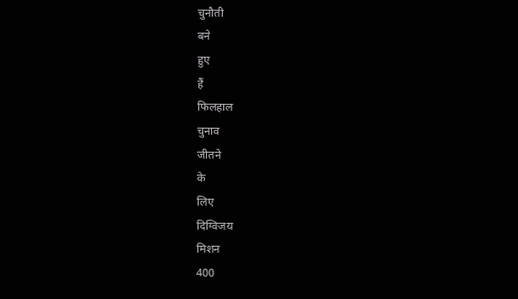चुनौती
बने
हुए
हैं
फिलहाल
चुनाव
जीतने
के
लिए
दिग्विजय
मिशन
400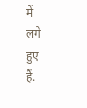में
लगे
हुए
हैं.